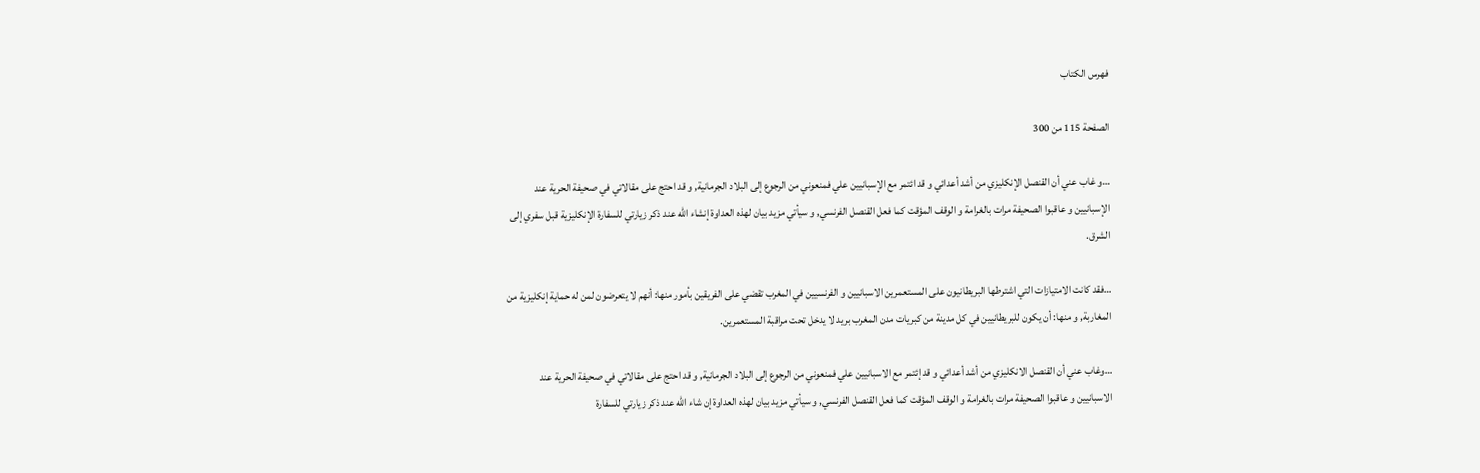فهرس الكتاب

الصفحة 115 من 300

…و غاب عني أن القنصل الإنكليزي من أشد أعدائي و قد ائتمر مع الإسبانيين علي فمنعوني من الرجوع إلى البلاد الجرمانية, و قد احتج على مقالاتي في صحيفة الحرية عند الإسبانيين و عاقبوا الصحيفة مرات بالغرامة و الوقف المؤقت كما فعل القنصل الفرنسي, و سيأتي مزيد بيان لهذه العداوة إنشاء الله عند ذكر زيارتي للسفارة الإنكليزية قبل سفري إلى الشرق.

…فقد كانت الامتيازات التي اشترطها البريطانيون على المستعمرين الاسبانيين و الفرنسيين في المغرب تقضي على الفريقين بأمور منها: أنهم لا يتعرضون لمن له حماية إنكليزية من المغاربة, و منها: أن يكون للبريطانيين في كل مدينة من كبريات مدن المغرب بريد لا يدخل تحت مراقبة المستعمرين.

…وغاب عني أن القنصل الانكليزي من أشد أعدائي و قد إئتمر مع الاسبانيين علي فمنعوني من الرجوع إلى البلاد الجرمانية, و قد احتج على مقالاتي في صحيفة الحرية عند الاسبانيين و عاقبوا الصحيفة مرات بالغرامة و الوقف المؤقت كما فعل القنصل الفرنسي, و سيأتي مزيد بيان لهذه العداوة إن شاء الله عند ذكر زيارتي للسفارة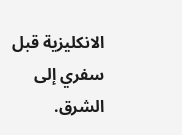الانكليزية قبل سفري إلى الشرق.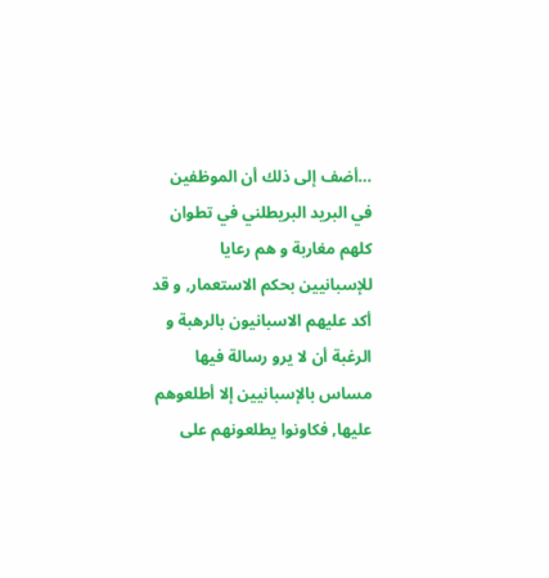…أضف إلى ذلك أن الموظفين في البريد البريطلني في تطوان كلهم مغاربة و هم رعايا للإسبانيين بحكم الاستعمار, و قد أكد عليهم الاسبانيون بالرهبة و الرغبة أن لا يرو رسالة فيها مساس بالإسبانيين إلا أطلعوهم عليها, فكاونوا يطلعونهم على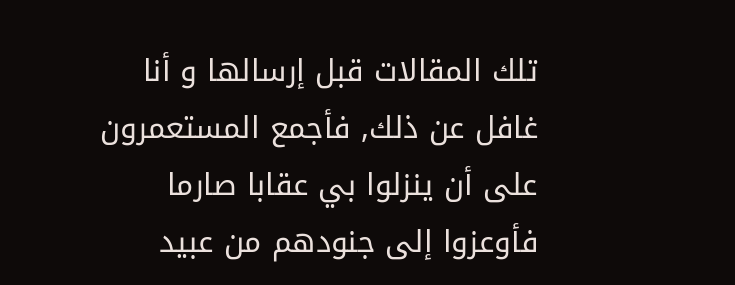تلك المقالات قبل إرسالها و أنا غافل عن ذلك, فأجمع المستعمرون على أن ينزلوا بي عقابا صارما فأوعزوا إلى جنودهم من عبيد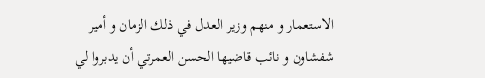الاستعمار و منهم وزير العدل في ذلك الزمان و أمير شفشاون و نائب قاضيها الحسن العمرتي أن يدبروا لي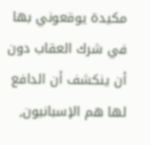مكيدة يوقعوني بها في شرك العقاب دون أن ينكشف أن الدافع لها هم الإسبانيون,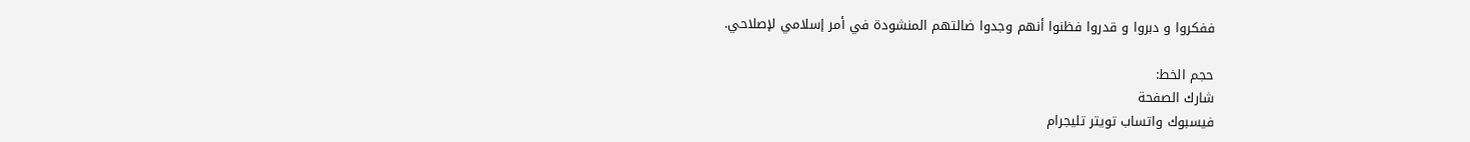ففكروا و دبروا و قدروا فظنوا أنهم وجدوا ضالتهم المنشودة في أمر إسلامي لإصلاحي.

حجم الخط:
شارك الصفحة
فيسبوك واتساب تويتر تليجرام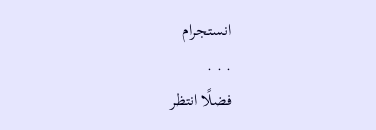انستجرام
. . .
فضلًا انتظر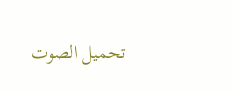تحميل الصوت